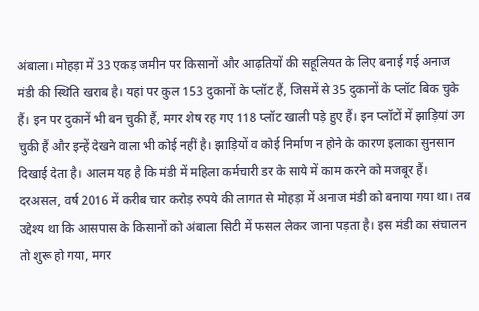अंबाला। मोहड़ा में 33 एकड़ जमीन पर किसानों और आढ़तियों की सहूलियत के लिए बनाई गई अनाज मंडी की स्थिति खराब है। यहां पर कुल 153 दुकानों के प्लॉट हैं, जिसमें से 35 दुकानों के प्लॉट बिक चुके हैं। इन पर दुकानें भी बन चुकी हैं, मगर शेष रह गए 118 प्लॉट खाली पड़े हुए हैं। इन प्लॉटों में झाड़ियां उग चुकी हैं और इन्हें देखने वाला भी कोई नहीं है। झाड़ियों व कोई निर्माण न होने के कारण इलाका सुनसान दिखाई देता है। आलम यह है कि मंडी में महिला कर्मचारी डर के साये में काम करने को मजबूर हैं।
दरअसल, वर्ष 2016 में करीब चार करोड़ रुपये की लागत से मोहड़ा में अनाज मंडी को बनाया गया था। तब उद्देश्य था कि आसपास के किसानों को अंबाला सिटी में फसल लेकर जाना पड़ता है। इस मंडी का संचालन तो शुरू हो गया, मगर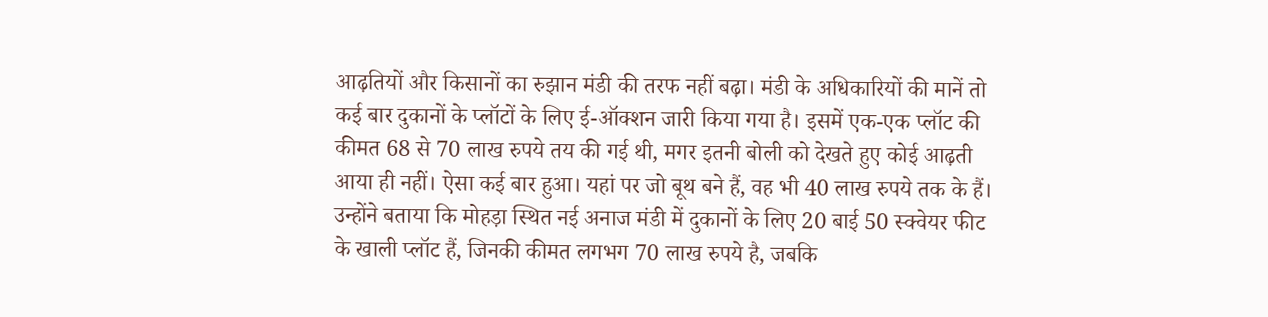आढ़तियों और किसानों का रुझान मंडी की तरफ नहीं बढ़ा। मंडी के अधिकारियों की मानें तो कई बार दुकानों के प्लॉटों के लिए ई-ऑक्शन जारी किया गया है। इसमें एक-एक प्लॉट की कीमत 68 से 70 लाख रुपये तय की गई थी, मगर इतनी बोली को देखते हुए कोई आढ़ती आया ही नहीं। ऐसा कई बार हुआ। यहां पर जो बूथ बने हैं, वह भी 40 लाख रुपये तक के हैं। उन्होंने बताया कि मोहड़ा स्थित नई अनाज मंडी में दुकानों के लिए 20 बाई 50 स्क्वेयर फीट के खाली प्लॉट हैं, जिनकी कीमत लगभग 70 लाख रुपये है, जबकि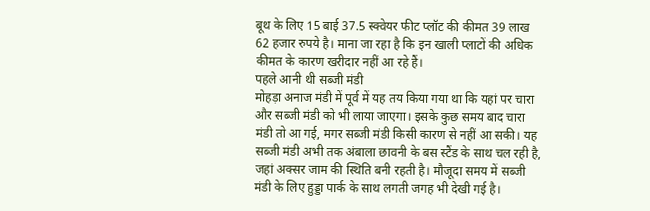बूथ के लिए 15 बाई 37.5 स्क्वेयर फीट प्लॉट की कीमत 39 लाख 62 हजार रुपये है। माना जा रहा है कि इन खाली प्लाटों की अधिक कीमत के कारण खरीदार नहीं आ रहे हैं।
पहले आनी थी सब्जी मंडी
मोहड़ा अनाज मंडी में पूर्व में यह तय किया गया था कि यहां पर चारा और सब्जी मंडी को भी लाया जाएगा। इसके कुछ समय बाद चारा मंडी तो आ गई, मगर सब्जी मंडी किसी कारण से नहीं आ सकी। यह सब्जी मंडी अभी तक अंबाला छावनी के बस स्टैंड के साथ चल रही है, जहां अक्सर जाम की स्थिति बनी रहती है। मौजूदा समय में सब्जी मंडी के लिए हुड्डा पार्क के साथ लगती जगह भी देखी गई है।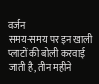वर्जन
समय-समय पर इन खाली प्लाटों की बोली करवाई जाती है, तीन महीने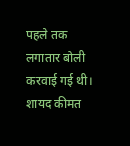पहले तक लगातार बोली करवाई गई थी। शायद कीमत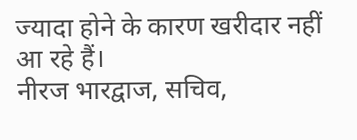ज्यादा होने के कारण खरीदार नहीं आ रहे हैं।
नीरज भारद्वाज, सचिव,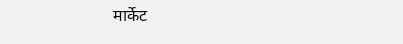मार्केट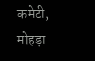कमेटी, मोहड़ा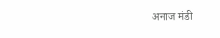अनाज मंडी